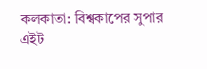কলকাতা: বিশ্বকাপের সুপার এইট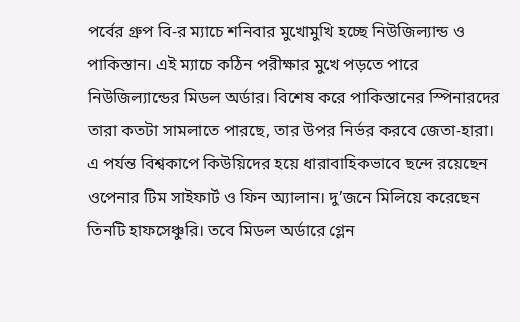পর্বের গ্রুপ বি-র ম্যাচে শনিবার মুখোমুখি হচ্ছে নিউজিল্যান্ড ও পাকিস্তান। এই ম্যাচে কঠিন পরীক্ষার মুখে পড়তে পারে নিউজিল্যান্ডের মিডল অর্ডার। বিশেষ করে পাকিস্তানের স্পিনারদের তারা কতটা সামলাতে পারছে, তার উপর নির্ভর করবে জেতা-হারা। এ পর্যন্ত বিশ্বকাপে কিউয়িদের হয়ে ধারাবাহিকভাবে ছন্দে রয়েছেন ওপেনার টিম সাইফার্ট ও ফিন অ্যালান। দু’জনে মিলিয়ে করেছেন তিনটি হাফসেঞ্চুরি। তবে মিডল অর্ডারে গ্লেন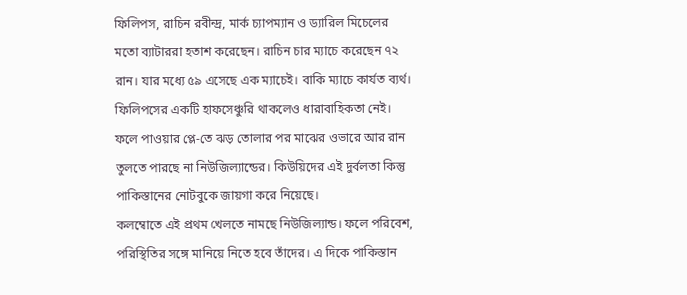ফিলিপস, রাচিন রবীন্দ্র, মার্ক চ্যাপম্যান ও ড্যারিল মিচেলের মতো ব্যাটাররা হতাশ করেছেন। রাচিন চার ম্যাচে করেছেন ৭২ রান। যার মধ্যে ৫৯ এসেছে এক ম্যাচেই। বাকি ম্যাচে কার্যত ব্যর্থ। ফিলিপসের একটি হাফসেঞ্চুরি থাকলেও ধারাবাহিকতা নেই। ফলে পাওয়ার প্লে-তে ঝড় তোলার পর মাঝের ওভারে আর রান তুলতে পারছে না নিউজিল্যান্ডের। কিউয়িদের এই দুর্বলতা কিন্তু পাকিস্তানের নোটবুকে জায়গা করে নিয়েছে।
কলম্বোতে এই প্রথম খেলতে নামছে নিউজিল্যান্ড। ফলে পরিবেশ, পরিস্থিতির সঙ্গে মানিয়ে নিতে হবে তাঁদের। এ দিকে পাকিস্তান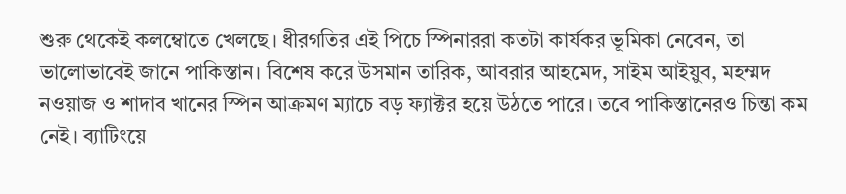শুরু থেকেই কলম্বোতে খেলছে। ধীরগতির এই পিচে স্পিনাররা কতটা কার্যকর ভূমিকা নেবেন, তা ভালোভাবেই জানে পাকিস্তান। বিশেষ করে উসমান তারিক, আবরার আহমেদ, সাইম আইয়ুব, মহম্মদ নওয়াজ ও শাদাব খানের স্পিন আক্রমণ ম্যাচে বড় ফ্যাক্টর হয়ে উঠতে পারে। তবে পাকিস্তানেরও চিন্তা কম নেই। ব্যাটিংয়ে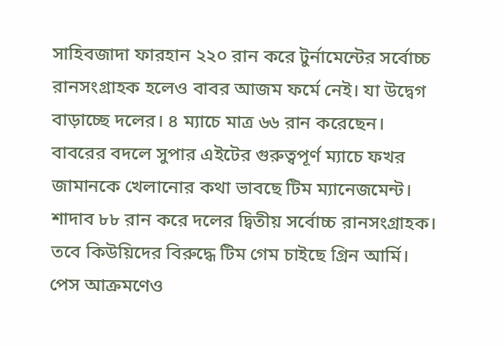সাহিবজাদা ফারহান ২২০ রান করে টুর্নামেন্টের সর্বোচ্চ রানসংগ্রাহক হলেও বাবর আজম ফর্মে নেই। যা উদ্বেগ বাড়াচ্ছে দলের। ৪ ম্যাচে মাত্র ৬৬ রান করেছেন। বাবরের বদলে সুপার এইটের গুরুত্বপূর্ণ ম্যাচে ফখর জামানকে খেলানোর কথা ভাবছে টিম ম্যানেজমেন্ট। শাদাব ৮৮ রান করে দলের দ্বিতীয় সর্বোচ্চ রানসংগ্রাহক। তবে কিউয়িদের বিরুদ্ধে টিম গেম চাইছে গ্রিন আর্মি।
পেস আক্রমণেও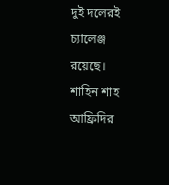দুই দলেরই চ্যালেঞ্জ রয়েছে। শাহিন শাহ আফ্রিদির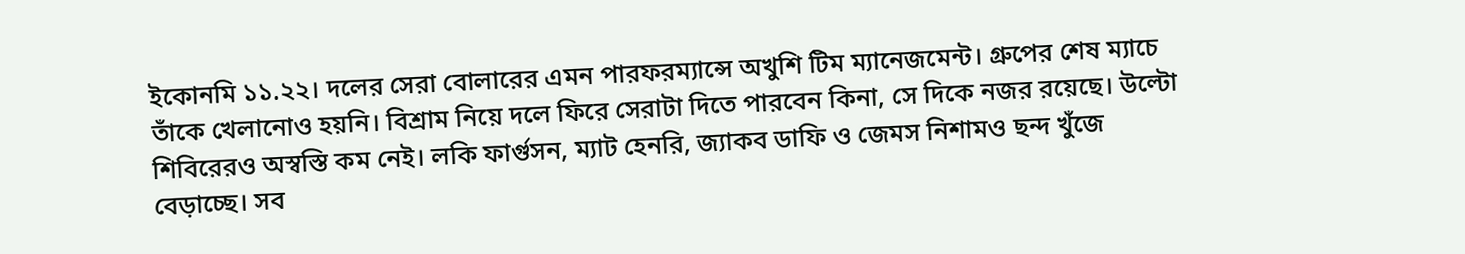ইকোনমি ১১.২২। দলের সেরা বোলারের এমন পারফরম্যান্সে অখুশি টিম ম্যানেজমেন্ট। গ্রুপের শেষ ম্যাচে তাঁকে খেলানোও হয়নি। বিশ্রাম নিয়ে দলে ফিরে সেরাটা দিতে পারবেন কিনা, সে দিকে নজর রয়েছে। উল্টো শিবিরেরও অস্বস্তি কম নেই। লকি ফার্গুসন, ম্যাট হেনরি, জ্যাকব ডাফি ও জেমস নিশামও ছন্দ খুঁজে বেড়াচ্ছে। সব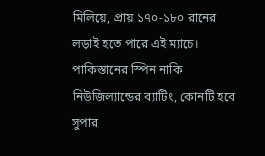মিলিয়ে, প্রায় ১৭০-১৮০ রানের লড়াই হতে পারে এই ম্যাচে। পাকিস্তানের স্পিন নাকি নিউজিল্যান্ডের ব্যাটিং, কোনটি হবে সুপার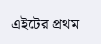এইটের প্রথম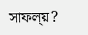সাফল্য়?